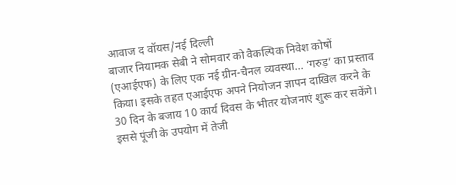आवाज द वॉयस/नई दिल्ली
बाजार नियामक सेबी ने सोमवार को वैकल्पिक निवेश कोषों (एआईएफ) के लिए एक नई ग्रीन-चैनल व्यवस्था... ‘गरुड़’ का प्रस्ताव किया। इसके तहत एआईएफ अपने नियोजन ज्ञापन दाखिल करने के 30 दिन के बजाय 10 कार्य दिवस के भीतर योजनाएं शुरू कर सकेंगे। इससे पूंजी के उपयोग में तेजी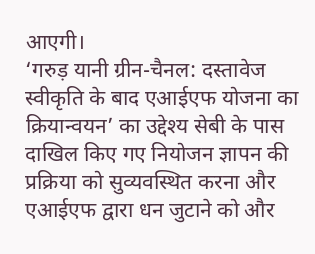आएगी।
‘गरुड़ यानी ग्रीन-चैनल: दस्तावेज स्वीकृति के बाद एआईएफ योजना का क्रियान्वयन’ का उद्देश्य सेबी के पास दाखिल किए गए नियोजन ज्ञापन की प्रक्रिया को सुव्यवस्थित करना और एआईएफ द्वारा धन जुटाने को और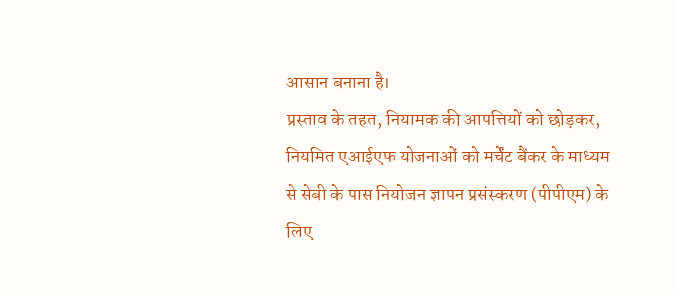आसान बनाना है।
प्रस्ताव के तहत, नियामक की आपत्तियों को छोड़कर, नियमित एआईएफ योजनाओं को मर्चेंट बैंकर के माध्यम से सेबी के पास नियोजन ज्ञापन प्रसंस्करण (पीपीएम) के लिए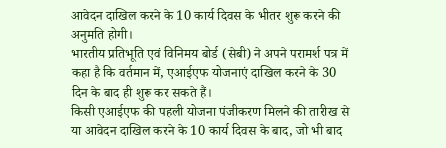आवेदन दाखिल करने के 10 कार्य दिवस के भीतर शुरू करने की अनुमति होगी।
भारतीय प्रतिभूति एवं विनिमय बोर्ड (सेबी) ने अपने परामर्श पत्र में कहा है कि वर्तमान में, एआईएफ योजनाएं दाखिल करने के 30 दिन के बाद ही शुरू कर सकते हैं।
किसी एआईएफ की पहली योजना पंजीकरण मिलने की तारीख से या आवेदन दाखिल करने के 10 कार्य दिवस के बाद, जो भी बाद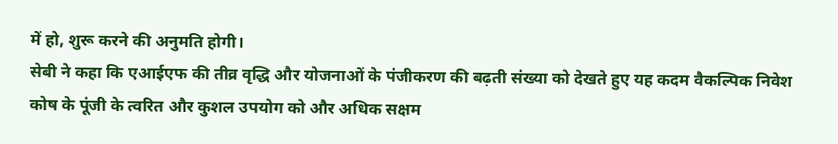में हो, शुरू करने की अनुमति होगी।
सेबी ने कहा कि एआईएफ की तीव्र वृद्धि और योजनाओं के पंजीकरण की बढ़ती संख्या को देखते हुए यह कदम वैकल्पिक निवेश कोष के पूंजी के त्वरित और कुशल उपयोग को और अधिक सक्षम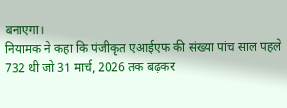बनाएगा।
नियामक ने कहा कि पंजीकृत एआईएफ की संख्या पांच साल पहले 732 थी जो 31 मार्च, 2026 तक बढ़कर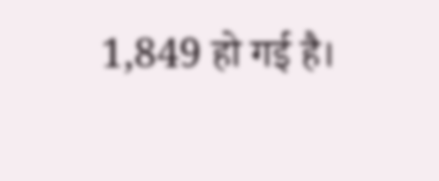1,849 हो गई है।